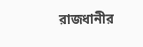রাজধানীর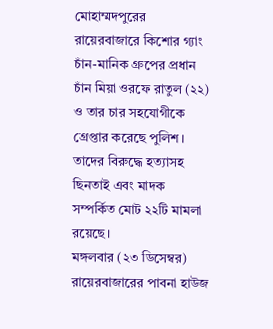মোহাম্মদপুরের রায়েরবাজারে কিশোর গ্যাং চাঁন-মানিক গ্রুপের প্রধান চাঁন মিয়া ওরফে রাতুল (২২) ও তার চার সহযোগীকে গ্রেপ্তার করেছে পুলিশ। তাদের বিরুদ্ধে হত্যাসহ ছিনতাই এবং মাদক সম্পর্কিত মোট ২২টি মামলা রয়েছে।
মঙ্গলবার (২৩ ডিসেম্বর) রায়েরবাজারের পাবনা হাউজ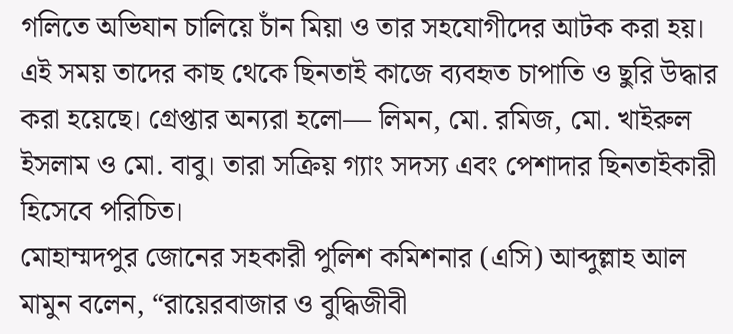গলিতে অভিযান চালিয়ে চাঁন মিয়া ও তার সহযোগীদের আটক করা হয়। এই সময় তাদের কাছ থেকে ছিনতাই কাজে ব্যবহৃত চাপাতি ও ছুরি উদ্ধার করা হয়েছে। গ্রেপ্তার অন্যরা হলো— লিমন, মো. রমিজ, মো. খাইরুল ইসলাম ও মো. বাবু। তারা সক্রিয় গ্যাং সদস্য এবং পেশাদার ছিনতাইকারী হিসেবে পরিচিত।
মোহাম্মদপুর জোনের সহকারী পুলিশ কমিশনার (এসি) আব্দুল্লাহ আল মামুন বলেন, “রায়েরবাজার ও বুদ্ধিজীবী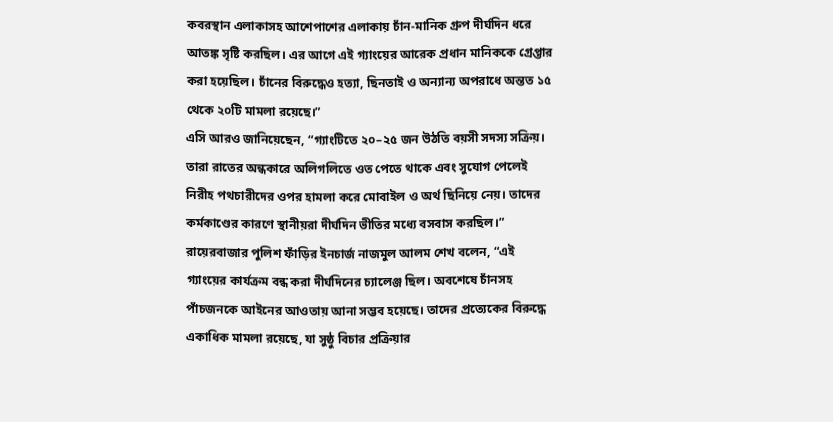কবরস্থান এলাকাসহ আশেপাশের এলাকায় চাঁন-মানিক গ্রুপ দীর্ঘদিন ধরে আতঙ্ক সৃষ্টি করছিল। এর আগে এই গ্যাংয়ের আরেক প্রধান মানিককে গ্রেপ্তার করা হয়েছিল। চাঁনের বিরুদ্ধেও হত্যা, ছিনতাই ও অন্যান্য অপরাধে অন্তত ১৫ থেকে ২০টি মামলা রয়েছে।”
এসি আরও জানিয়েছেন, “গ্যাংটিতে ২০–২৫ জন উঠতি বয়সী সদস্য সক্রিয়। তারা রাতের অন্ধকারে অলিগলিতে ওত পেতে থাকে এবং সুযোগ পেলেই নিরীহ পথচারীদের ওপর হামলা করে মোবাইল ও অর্থ ছিনিয়ে নেয়। তাদের কর্মকাণ্ডের কারণে স্থানীয়রা দীর্ঘদিন ভীতির মধ্যে বসবাস করছিল।”
রায়েরবাজার পুলিশ ফাঁড়ির ইনচার্জ নাজমুল আলম শেখ বলেন, “এই গ্যাংয়ের কার্যক্রম বন্ধ করা দীর্ঘদিনের চ্যালেঞ্জ ছিল। অবশেষে চাঁনসহ পাঁচজনকে আইনের আওতায় আনা সম্ভব হয়েছে। তাদের প্রত্যেকের বিরুদ্ধে একাধিক মামলা রয়েছে, যা সুষ্ঠু বিচার প্রক্রিয়ার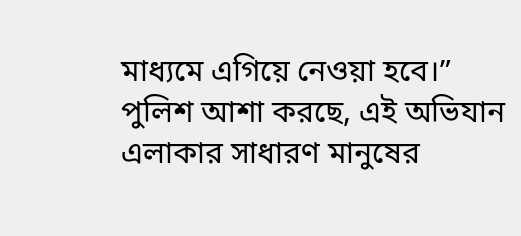মাধ্যমে এগিয়ে নেওয়া হবে।”
পুলিশ আশা করছে, এই অভিযান এলাকার সাধারণ মানুষের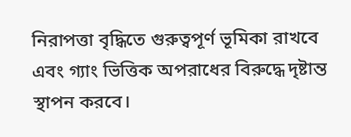নিরাপত্তা বৃদ্ধিতে গুরুত্বপূর্ণ ভূমিকা রাখবে এবং গ্যাং ভিত্তিক অপরাধের বিরুদ্ধে দৃষ্টান্ত স্থাপন করবে।